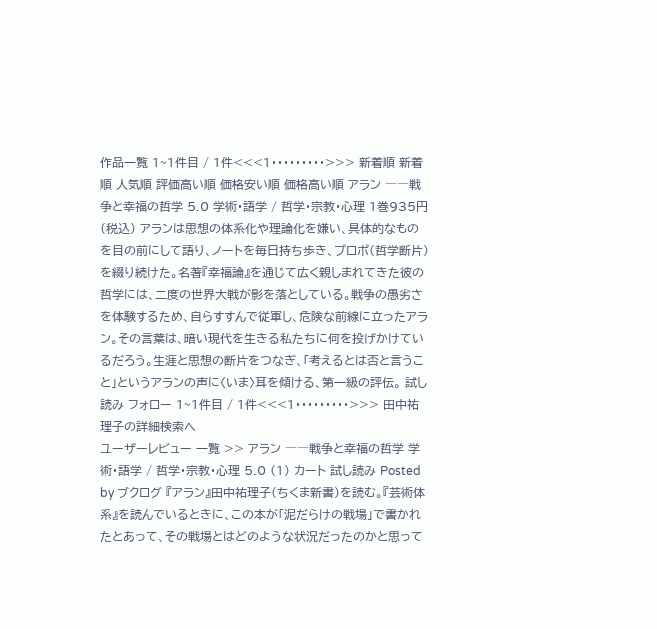作品一覧 1~1件目 / 1件<<<1・・・・・・・・・>>> 新着順 新着順 人気順 評価高い順 価格安い順 価格高い順 アラン ――戦争と幸福の哲学 5.0 学術・語学 / 哲学・宗教・心理 1巻935円 (税込) アランは思想の体系化や理論化を嫌い、具体的なものを目の前にして語り、ノートを毎日持ち歩き、プロポ(哲学断片)を綴り続けた。名著『幸福論』を通じて広く親しまれてきた彼の哲学には、二度の世界大戦が影を落としている。戦争の愚劣さを体験するため、自らすすんで従軍し、危険な前線に立ったアラン。その言葉は、暗い現代を生きる私たちに何を投げかけているだろう。生涯と思想の断片をつなぎ、「考えるとは否と言うこと」というアランの声に〈いま〉耳を傾ける、第一級の評伝。 試し読み フォロー 1~1件目 / 1件<<<1・・・・・・・・・>>> 田中祐理子の詳細検索へ
ユーザーレビュー 一覧 >> アラン ――戦争と幸福の哲学 学術・語学 / 哲学・宗教・心理 5.0 (1) カート 試し読み Posted by ブクログ 『アラン』田中祐理子(ちくま新書)を読む。『芸術体系』を読んでいるときに、この本が「泥だらけの戦場」で書かれたとあって、その戦場とはどのような状況だったのかと思って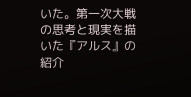いた。第一次大戦の思考と現実を描いた『アルス』の紹介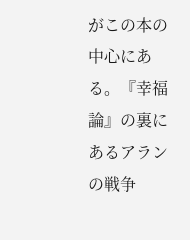がこの本の中心にある。『幸福論』の裏にあるアランの戦争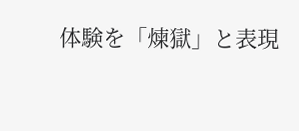体験を「煉獄」と表現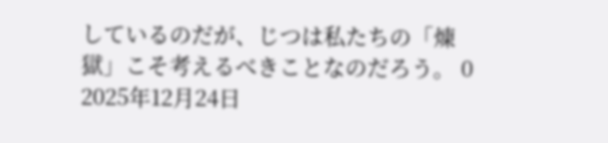しているのだが、じつは私たちの「煉獄」こそ考えるべきことなのだろう。 0 2025年12月24日